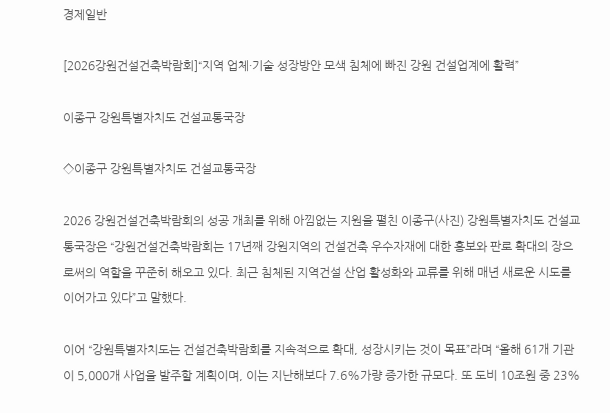경제일반

[2026강원건설건축박람회]“지역 업체·기술 성장방안 모색 침체에 빠진 강원 건설업계에 활력”

이종구 강원특별자치도 건설교통국장

◇이종구 강원특별자치도 건설교통국장

2026 강원건설건축박람회의 성공 개최를 위해 아낌없는 지원을 펼친 이종구(사진) 강원특별자치도 건설교통국장은 “강원건설건축박람회는 17년째 강원지역의 건설건축 우수자재에 대한 홍보와 판로 확대의 장으로써의 역할을 꾸준히 해오고 있다. 최근 침체된 지역건설 산업 활성화와 교류를 위해 매년 새로운 시도를 이어가고 있다”고 말했다.

이어 “강원특별자치도는 건설건축박람회를 지속적으로 확대, 성장시키는 것이 목표”라며 “올해 61개 기관이 5,000개 사업을 발주할 계획이며, 이는 지난해보다 7.6%가량 증가한 규모다. 또 도비 10조원 중 23%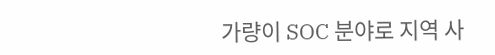가량이 SOC 분야로 지역 사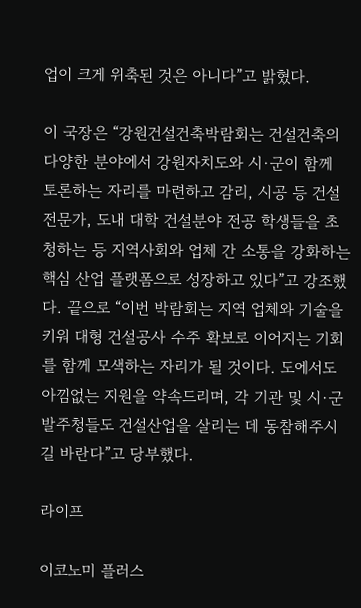업이 크게 위축된 것은 아니다”고 밝혔다.

이 국장은 “강원건설건축박람회는 건설건축의 다양한 분야에서 강원자치도와 시·군이 함께 토론하는 자리를 마련하고 감리, 시공 등 건설 전문가, 도내 대학 건설분야 전공 학생들을 초청하는 등 지역사회와 업체 간 소통을 강화하는 핵심 산업 플랫폼으로 성장하고 있다”고 강조했다. 끝으로 “이번 박람회는 지역 업체와 기술을 키워 대형 건설공사 수주 확보로 이어지는 기회를 함께 모색하는 자리가 될 것이다. 도에서도 아낌없는 지원을 약속드리며, 각 기관 및 시·군 발주청들도 건설산업을 살리는 데 동참해주시길 바란다”고 당부했다.

라이프

이코노미 플러스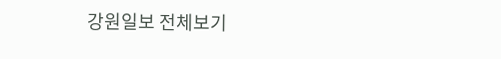강원일보 전체보기